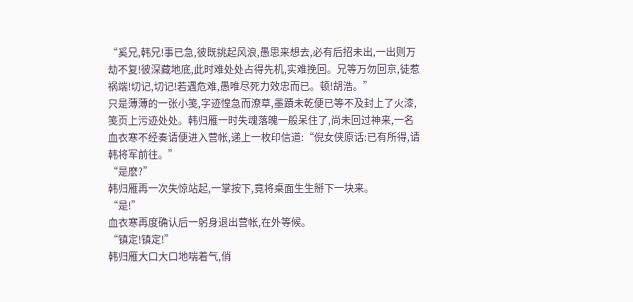“奚兄,韩兄!事已急,彼既挑起风浪,愚思来想去,必有后招未出,一出则万劫不复!彼深藏地底,此时难处处占得先机,实难挽回。兄等万勿回京,徒惹祸端!切记,切记!若遇危难,愚唯尽死力效忠而已。顿!胡浩。”
只是薄薄的一张小笺,字迹惶急而潦草,墨蹟未乾便已等不及封上了火漆,笺页上污迹处处。韩归雁一时失魂落魄一般呆住了,尚未回过神来,一名血衣寒不经奏请便进入营帐,递上一枚印信道:“倪女侠原话:已有所得,请韩将军前往。”
“是麽?”
韩归雁再一次失惊站起,一掌按下,竟将桌面生生掰下一块来。
“是!”
血衣寒再度确认后一躬身退出营帐,在外等候。
“镇定!镇定!”
韩归雁大口大口地喘着气,俏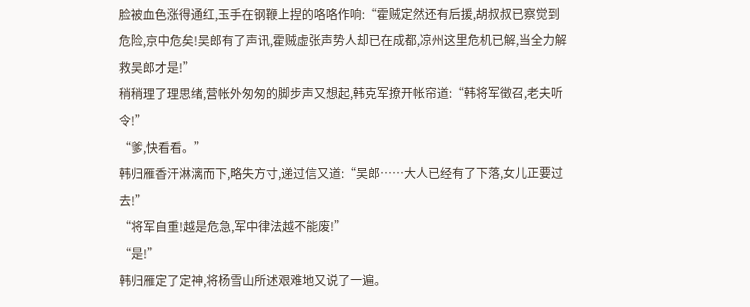脸被血色涨得通红,玉手在钢鞭上捏的咯咯作响:“霍贼定然还有后援,胡叔叔已察觉到危险,京中危矣!吴郎有了声讯,霍贼虚张声势人却已在成都,凉州这里危机已解,当全力解救吴郎才是!”
稍稍理了理思绪,营帐外匆匆的脚步声又想起,韩克军撩开帐帘道:“韩将军徵召,老夫听令!”
“爹,快看看。”
韩归雁香汗淋漓而下,略失方寸,递过信又道:“吴郎……大人已经有了下落,女儿正要过去!”
“将军自重!越是危急,军中律法越不能废!”
“是!”
韩归雁定了定神,将杨雪山所述艰难地又说了一遍。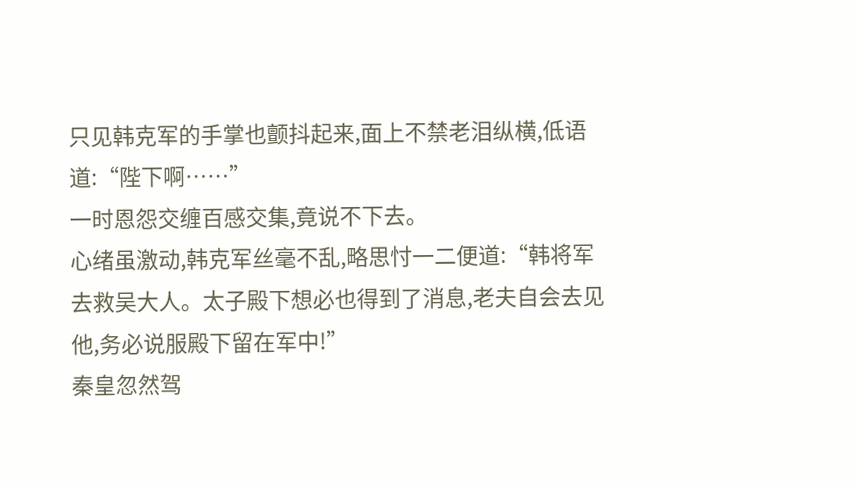只见韩克军的手掌也颤抖起来,面上不禁老泪纵横,低语道:“陛下啊……”
一时恩怨交缠百感交集,竟说不下去。
心绪虽激动,韩克军丝毫不乱,略思忖一二便道:“韩将军去救吴大人。太子殿下想必也得到了消息,老夫自会去见他,务必说服殿下留在军中!”
秦皇忽然驾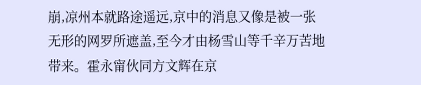崩,凉州本就路途遥远,京中的消息又像是被一张无形的网罗所遮盖,至今才由杨雪山等千辛万苦地带来。霍永甯伙同方文辉在京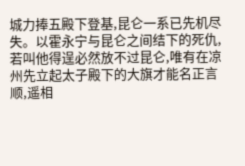城力捧五殿下登基,昆仑一系已先机尽失。以霍永宁与昆仑之间结下的死仇,若叫他得逞必然放不过昆仑,唯有在凉州先立起太子殿下的大旗才能名正言顺,遥相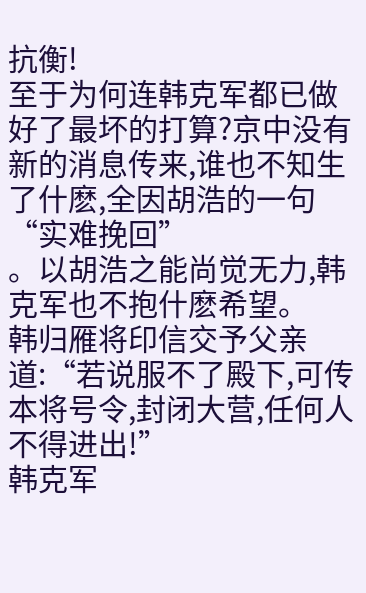抗衡!
至于为何连韩克军都已做好了最坏的打算?京中没有新的消息传来,谁也不知生了什麽,全因胡浩的一句“实难挽回”
。以胡浩之能尚觉无力,韩克军也不抱什麽希望。
韩归雁将印信交予父亲道:“若说服不了殿下,可传本将号令,封闭大营,任何人不得进出!”
韩克军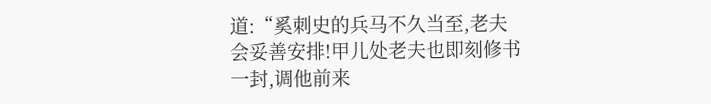道:“奚刺史的兵马不久当至,老夫会妥善安排!甲儿处老夫也即刻修书一封,调他前来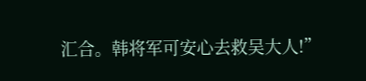汇合。韩将军可安心去救吴大人!”